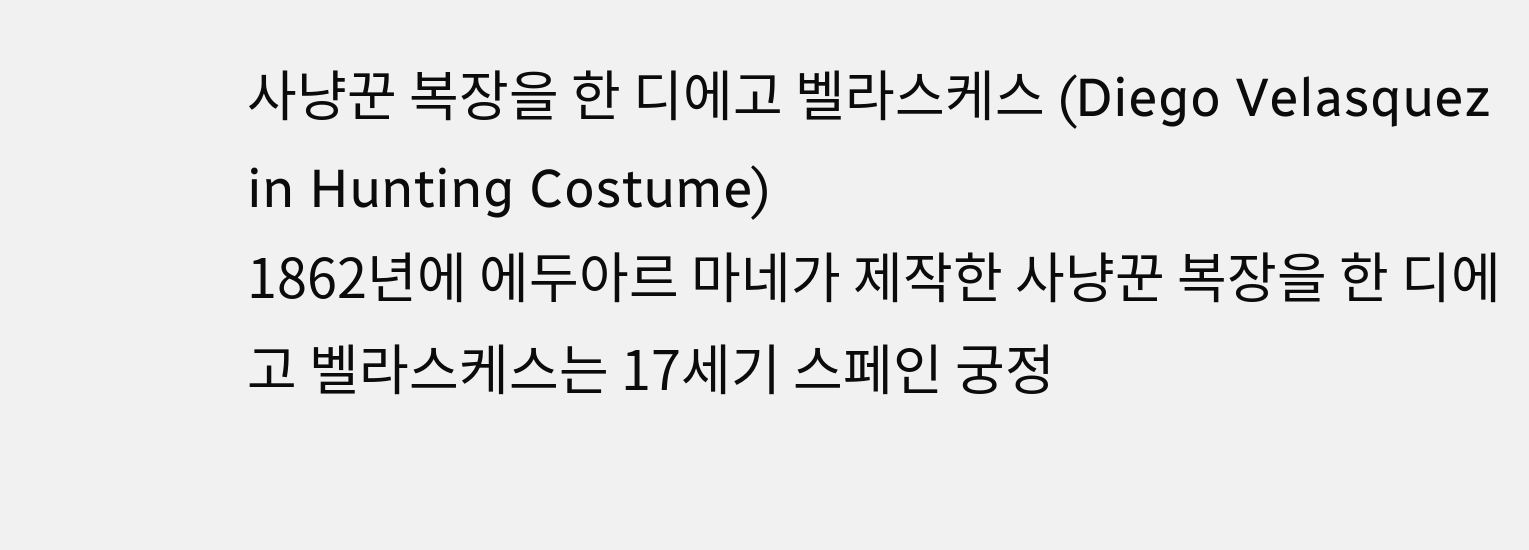사냥꾼 복장을 한 디에고 벨라스케스 (Diego Velasquez in Hunting Costume)
1862년에 에두아르 마네가 제작한 사냥꾼 복장을 한 디에고 벨라스케스는 17세기 스페인 궁정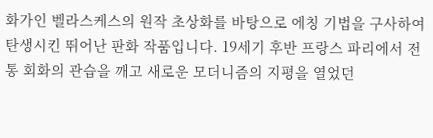화가인 벨라스케스의 원작 초상화를 바탕으로 에칭 기법을 구사하여 탄생시킨 뛰어난 판화 작품입니다. 19세기 후반 프랑스 파리에서 전통 회화의 관습을 깨고 새로운 모더니즘의 지평을 열었던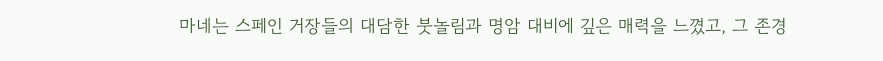마네는 스페인 거장들의 대담한 붓놀림과 명암 대비에 깊은 매력을 느꼈고, 그 존경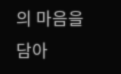의 마음을 담아